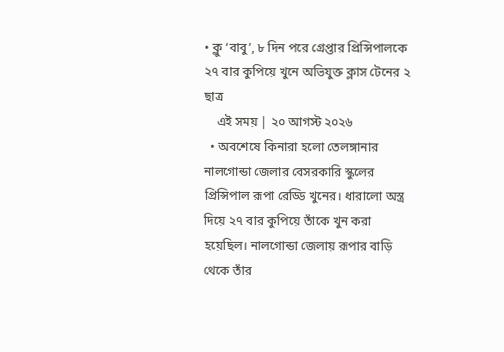• ক্লু ‘বাবু’, ৮ দিন পরে গ্রেপ্তার প্রিন্সিপালকে ২৭ বার কুপিয়ে খুনে অভিযুক্ত ক্লাস টেনের ২ ছাত্র
    এই সময় | ২০ আগস্ট ২০২৬
  • অবশেষে কিনারা হলো তেলঙ্গানার নালগোন্ডা জেলার বেসরকারি স্কুলের প্রিন্সিপাল রূপা রেড্ডি খুনের। ধারালো অস্ত্র দিয়ে ২৭ বার কুপিয়ে তাঁকে খুন করা হয়েছিল। নালগোন্ডা জেলায় রূপার বাড়ি থেকে তাঁর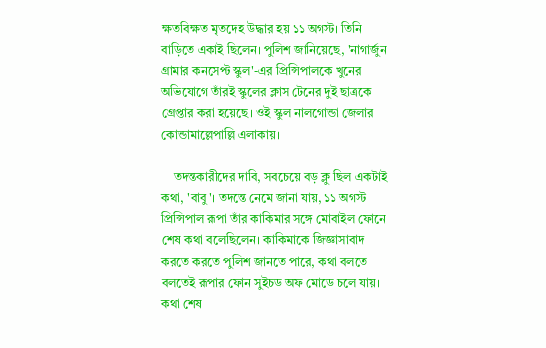ক্ষতবিক্ষত মৃতদেহ উদ্ধার হয় ১১ অগস্ট। তিনি বাড়িতে একাই ছিলেন। পুলিশ জানিয়েছে, 'নাগার্জুন গ্রামার কনসেপ্ট স্কুল'-এর প্রিন্সিপালকে খুনের অভিযোগে তাঁরই স্কুলের ক্লাস টেনের দুই ছাত্রকে গ্রেপ্তার করা হয়েছে। ওই স্কুল নালগোন্ডা জেলার কোন্ডামাল্লেপাল্লি এলাকায়।

    তদন্তকারীদের দাবি, সবচেয়ে বড় ক্লু ছিল একটাই কথা, 'বাবু'। তদন্তে নেমে জানা যায়, ১১ অগস্ট প্রিন্সিপাল রূপা তাঁর কাকিমার সঙ্গে মোবাইল ফোনে শেষ কথা বলেছিলেন। কাকিমাকে জিজ্ঞাসাবাদ করতে করতে পুলিশ জানতে পারে, কথা বলতে বলতেই রূপার ফোন সুইচড অফ মোডে চলে যায়। কথা শেষ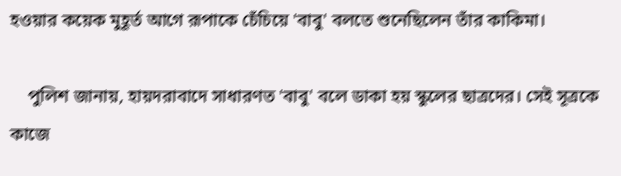হওয়ার কয়েক মুহূর্ত আগে রূপাকে চেঁচিয়ে 'বাবু' বলতে শুনেছিলেন তাঁর কাকিমা।

    পুলিশ জানায়, হায়দরাবাদে সাধারণত 'বাবু' বলে ডাকা হয় স্কুলের ছাত্রদের। সেই সূত্রকে কাজে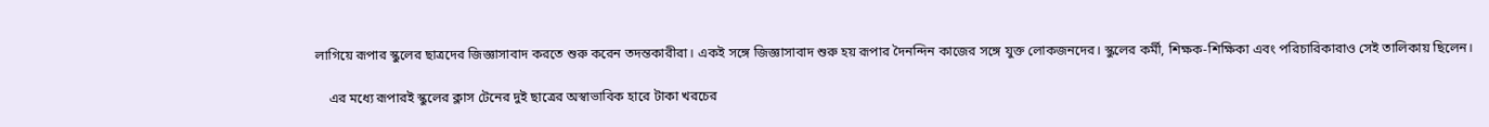লাগিয়ে রূপার স্কুলের ছাত্রদের জিজ্ঞাসাবাদ করতে শুরু করেন তদন্তকারীরা। একই সঙ্গে জিজ্ঞাসাবাদ শুরু হয় রূপার দৈনন্দিন কাজের সঙ্গে যুক্ত লোকজনদের। স্কুলের কর্মী, শিক্ষক-শিক্ষিকা এবং পরিচারিকারাও সেই তালিকায় ছিলেন।

    এর মধ্যে রূপারই স্কুলের ক্লাস টেনের দুই ছাত্রের অস্বাভাবিক হারে টাকা খরচের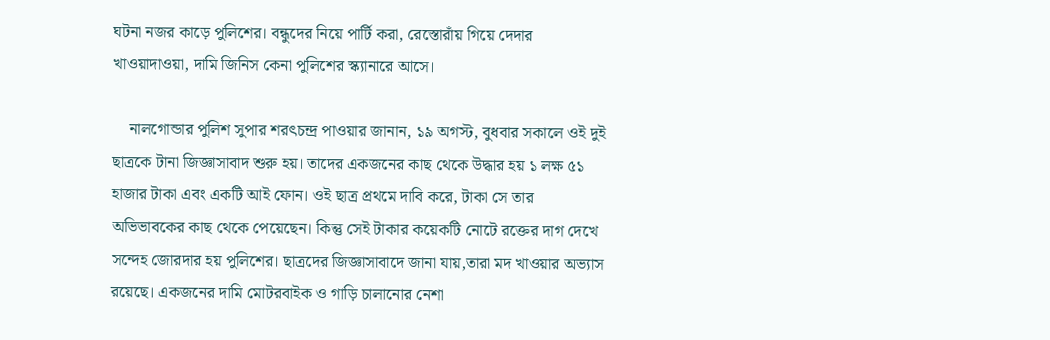ঘটনা নজর কাড়ে পুলিশের। বন্ধুদের নিয়ে পার্টি করা, রেস্তোরাঁয় গিয়ে দেদার খাওয়াদাওয়া, দামি জিনিস কেনা পুলিশের স্ক্যানারে আসে।

    নালগোন্ডার পুলিশ সুপার শরৎচন্দ্র পাওয়ার জানান, ১৯ অগস্ট, বুধবার সকালে ওই দুই ছাত্রকে টানা জিজ্ঞাসাবাদ শুরু হয়। তাদের একজনের কাছ থেকে উদ্ধার হয় ১ লক্ষ ৫১ হাজার টাকা এবং একটি আই ফোন। ওই ছাত্র প্রথমে দাবি করে, টাকা সে তার অভিভাবকের কাছ থেকে পেয়েছেন। কিন্তু সেই টাকার কয়েকটি নোটে রক্তের দাগ দেখে সন্দেহ জোরদার হয় পুলিশের। ছাত্রদের জিজ্ঞাসাবাদে জানা যায়,তারা মদ খাওয়ার অভ্যাস রয়েছে। একজনের দামি মোটরবাইক ও গাড়ি চালানোর নেশা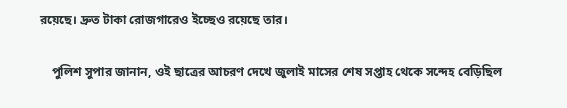রয়েছে। দ্রুত টাকা রোজগারেও ইচ্ছেও রয়েছে তার।

    পুলিশ সুপার জানান, ওই ছাত্রের আচরণ দেখে জুলাই মাসের শেষ সপ্তাহ থেকে সন্দেহ বেড়িছিল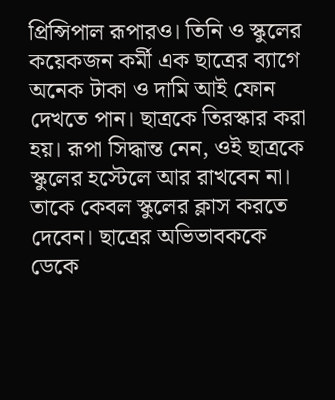প্রিন্সিপাল রূপারও। তিনি ও স্কুলের কয়েকজন কর্মী এক ছাত্রের ব্যাগে অনেক টাকা ও দামি আই ফোন দেখতে পান। ছাত্রকে তিরস্কার করা হয়। রূপা সিদ্ধান্ত নেন, ওই ছাত্রকে স্কুলের হস্টেলে আর রাখবেন না। তাকে কেবল স্কুলের ক্লাস করতে দেবেন। ছাত্রের অভিভাবককে ডেকে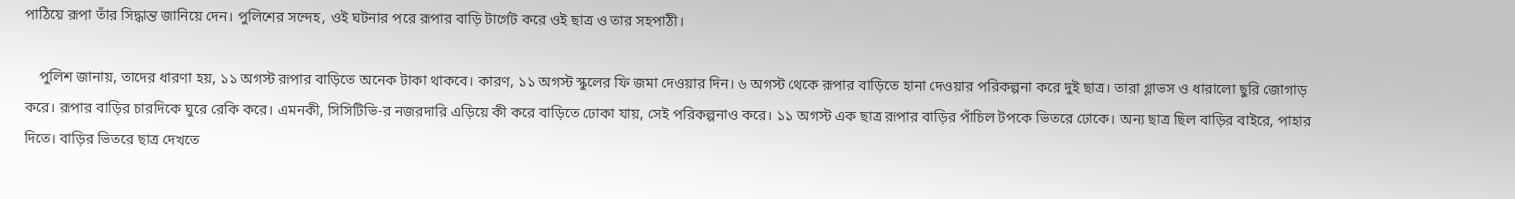পাঠিয়ে রূপা তাঁর সিদ্ধান্ত জানিয়ে দেন। পুলিশের সন্দেহ, ওই ঘটনার পরে রূপার বাড়ি টার্গেট করে ওই ছাত্র ও তার সহপাঠী।

    পুলিশ জানায়, তাদের ধারণা হয়, ১১ অগস্ট রূপার বাড়িতে অনেক টাকা থাকবে। কারণ, ১১ অগস্ট স্কুলের ফি জমা দেওয়ার দিন। ৬ অগস্ট থেকে রূপার বাড়িতে হানা দেওয়ার পরিকল্পনা করে দুই ছাত্র। তারা গ্লাভস ও ধারালো ছুরি জোগাড় করে। রূপার বাড়ির চারদিকে ঘুরে রেকি করে। এমনকী, সিসিটিভি-র নজরদারি এড়িয়ে কী করে বাড়িতে ঢোকা যায়, সেই পরিকল্পনাও করে। ১১ অগস্ট এক ছাত্র রূপার বাড়ির পাঁচিল টপকে ভিতরে ঢোকে। অন্য ছাত্র ছিল বাড়ির বাইরে, পাহার দিতে। বাড়ির ভিতরে ছাত্র দেখতে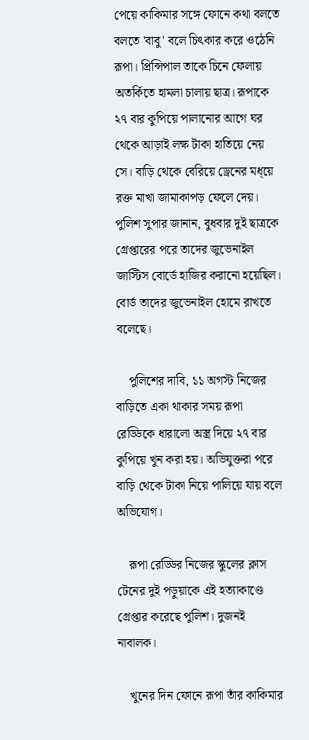পেয়ে কাকিমার সঙ্গে ফোনে কথা বলতে বলতে 'বাবু' বলে চিৎকার করে ওঠেনি রূপা। প্রিন্সিপাল তাকে চিনে ফেলায় অতর্কিতে হামলা চালায় ছাত্র। রূপাকে ২৭ বার কুপিয়ে পালানোর আগে ঘর থেকে আড়াই লক্ষ টাকা হাতিয়ে নেয় সে। বাড়ি থেকে বেরিয়ে ড্রেনের মধ্য়ে রক্ত মাখা জামাকাপড় ফেলে দেয়। পুলিশ সুপার জানান, বুধবার দুই ছাত্রকে গ্রেপ্তারের পরে তাদের জুভেনাইল জাস্টিস বোর্ডে হাজির করানো হয়েছিল। বোর্ড তাদের জুভেনাইল হোমে রাখতে বলেছে।

    পুলিশের দাবি, ১১ অগস্ট নিজের বাড়িতে একা থাকার সময় রূপা রেড্ডিকে ধারালো অস্ত্র দিয়ে ২৭ বার কুপিয়ে খুন করা হয়। অভিযুক্তরা পরে বাড়ি থেকে টাকা নিয়ে পালিয়ে যায় বলে অভিযোগ।

    রূপা রেড্ডির নিজের স্কুলের ক্লাস টেনের দুই পড়ুয়াকে এই হত্যাকাণ্ডে গ্রেপ্তার করেছে পুলিশ। দুজনই নাবালক।

    খুনের দিন ফোনে রূপা তাঁর কাকিমার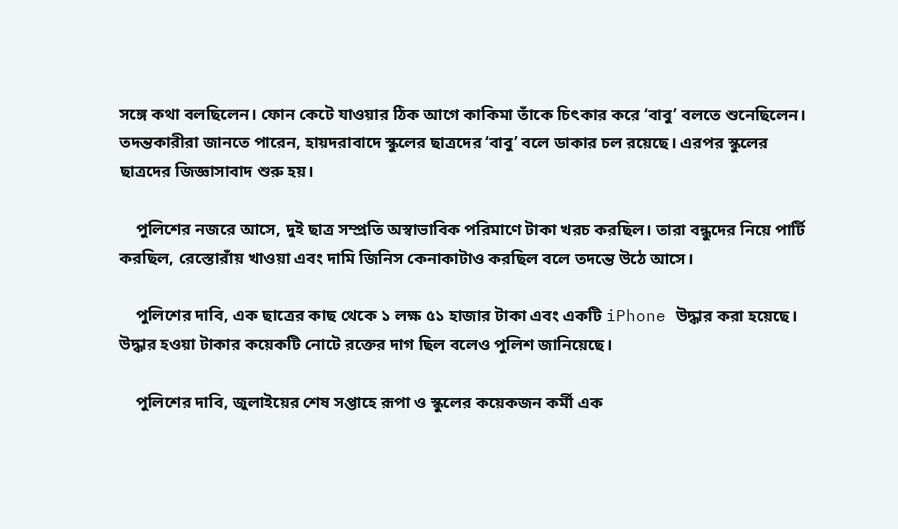সঙ্গে কথা বলছিলেন। ফোন কেটে যাওয়ার ঠিক আগে কাকিমা তাঁকে চিৎকার করে ‘বাবু’ বলতে শুনেছিলেন। তদন্তকারীরা জানতে পারেন, হায়দরাবাদে স্কুলের ছাত্রদের ‘বাবু’ বলে ডাকার চল রয়েছে। এরপর স্কুলের ছাত্রদের জিজ্ঞাসাবাদ শুরু হয়।

    পুলিশের নজরে আসে, দুই ছাত্র সম্প্রতি অস্বাভাবিক পরিমাণে টাকা খরচ করছিল। তারা বন্ধুদের নিয়ে পার্টি করছিল, রেস্তোরাঁয় খাওয়া এবং দামি জিনিস কেনাকাটাও করছিল বলে তদন্তে উঠে আসে।

    পুলিশের দাবি, এক ছাত্রের কাছ থেকে ১ লক্ষ ৫১ হাজার টাকা এবং একটি iPhone উদ্ধার করা হয়েছে। উদ্ধার হওয়া টাকার কয়েকটি নোটে রক্তের দাগ ছিল বলেও পুলিশ জানিয়েছে।

    পুলিশের দাবি, জুলাইয়ের শেষ সপ্তাহে রূপা ও স্কুলের কয়েকজন কর্মী এক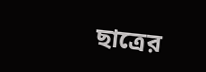ছাত্রের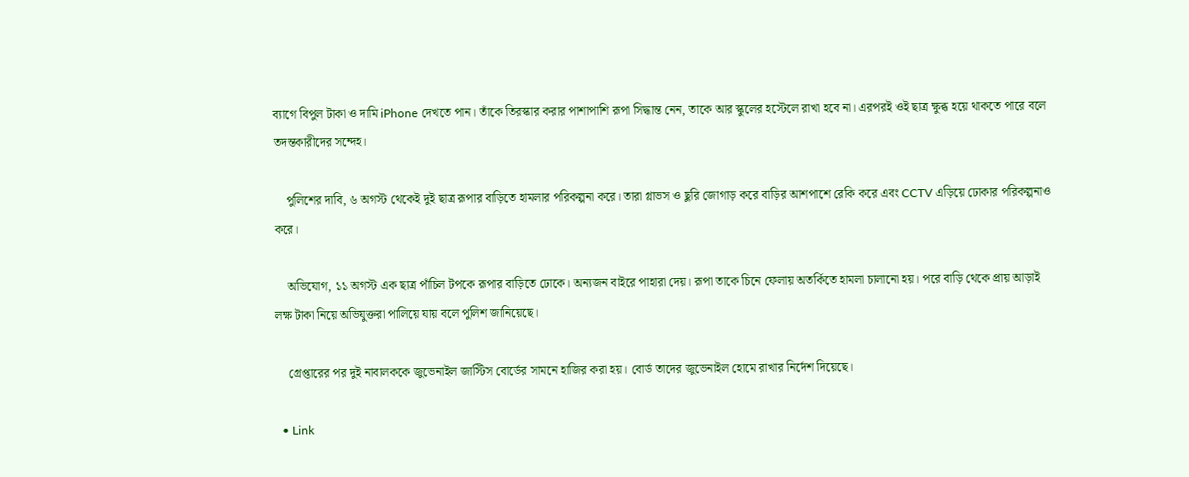ব্যাগে বিপুল টাকা ও দামি iPhone দেখতে পান। তাঁকে তিরস্কার করার পাশাপাশি রূপা সিদ্ধান্ত নেন, তাকে আর স্কুলের হস্টেলে রাখা হবে না। এরপরই ওই ছাত্র ক্ষুব্ধ হয়ে থাকতে পারে বলে তদন্তকারীদের সন্দেহ।

    পুলিশের দাবি, ৬ অগস্ট থেকেই দুই ছাত্র রূপার বাড়িতে হামলার পরিকল্পনা করে। তারা গ্লাভস ও ছুরি জোগাড় করে বাড়ির আশপাশে রেকি করে এবং CCTV এড়িয়ে ঢোকার পরিকল্পনাও করে।

    অভিযোগ, ১১ অগস্ট এক ছাত্র পাঁচিল টপকে রূপার বাড়িতে ঢোকে। অন্যজন বাইরে পাহারা দেয়। রূপা তাকে চিনে ফেলায় অতর্কিতে হামলা চালানো হয়। পরে বাড়ি থেকে প্রায় আড়াই লক্ষ টাকা নিয়ে অভিযুক্তরা পালিয়ে যায় বলে পুলিশ জানিয়েছে।

    গ্রেপ্তারের পর দুই নাবালককে জুভেনাইল জাস্টিস বোর্ডের সামনে হাজির করা হয়। বোর্ড তাদের জুভেনাইল হোমে রাখার নির্দেশ দিয়েছে।

  • Link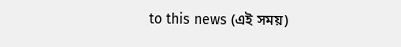to this news (এই সময়)